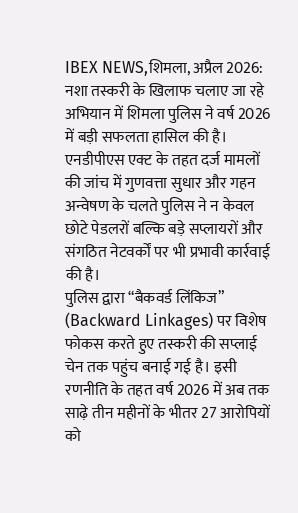IBEX NEWS,शिमला, अप्रैल 2026:
नशा तस्करी के खिलाफ चलाए जा रहे अभियान में शिमला पुलिस ने वर्ष 2026 में बड़ी सफलता हासिल की है। एनडीपीएस एक्ट के तहत दर्ज मामलों की जांच में गुणवत्ता सुधार और गहन अन्वेषण के चलते पुलिस ने न केवल छोटे पेडलरों बल्कि बड़े सप्लायरों और संगठित नेटवर्कों पर भी प्रभावी कार्रवाई की है।
पुलिस द्वारा “बैकवर्ड लिंकिज” (Backward Linkages) पर विशेष फोकस करते हुए तस्करी की सप्लाई चेन तक पहुंच बनाई गई है। इसी रणनीति के तहत वर्ष 2026 में अब तक साढ़े तीन महीनों के भीतर 27 आरोपियों को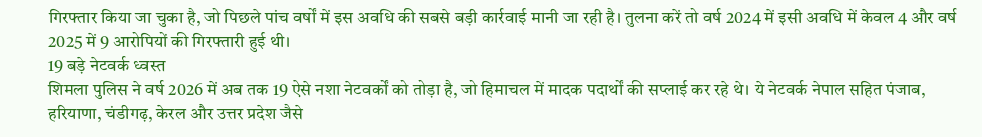गिरफ्तार किया जा चुका है, जो पिछले पांच वर्षों में इस अवधि की सबसे बड़ी कार्रवाई मानी जा रही है। तुलना करें तो वर्ष 2024 में इसी अवधि में केवल 4 और वर्ष 2025 में 9 आरोपियों की गिरफ्तारी हुई थी।
19 बड़े नेटवर्क ध्वस्त
शिमला पुलिस ने वर्ष 2026 में अब तक 19 ऐसे नशा नेटवर्कों को तोड़ा है, जो हिमाचल में मादक पदार्थों की सप्लाई कर रहे थे। ये नेटवर्क नेपाल सहित पंजाब, हरियाणा, चंडीगढ़, केरल और उत्तर प्रदेश जैसे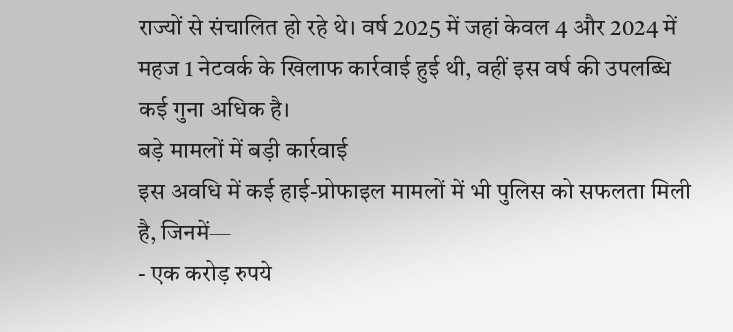राज्यों से संचालित हो रहे थे। वर्ष 2025 में जहां केवल 4 और 2024 में महज 1 नेटवर्क के खिलाफ कार्रवाई हुई थी, वहीं इस वर्ष की उपलब्धि कई गुना अधिक है।
बड़े मामलों में बड़ी कार्रवाई
इस अवधि में कई हाई-प्रोफाइल मामलों में भी पुलिस को सफलता मिली है, जिनमें—
- एक करोड़ रुपये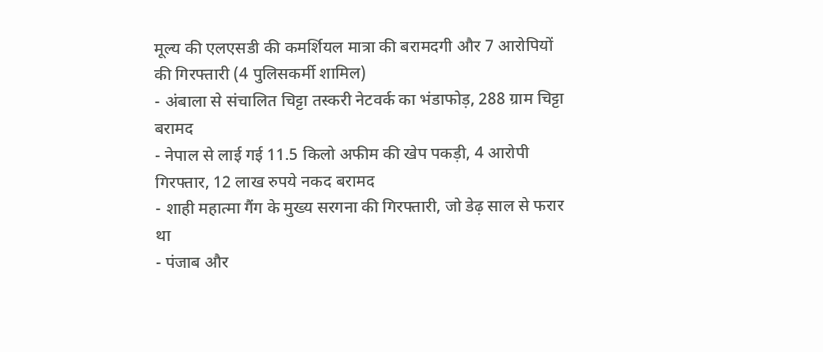मूल्य की एलएसडी की कमर्शियल मात्रा की बरामदगी और 7 आरोपियों की गिरफ्तारी (4 पुलिसकर्मी शामिल)
- अंबाला से संचालित चिट्टा तस्करी नेटवर्क का भंडाफोड़, 288 ग्राम चिट्टा बरामद
- नेपाल से लाई गई 11.5 किलो अफीम की खेप पकड़ी, 4 आरोपी गिरफ्तार, 12 लाख रुपये नकद बरामद
- शाही महात्मा गैंग के मुख्य सरगना की गिरफ्तारी, जो डेढ़ साल से फरार था
- पंजाब और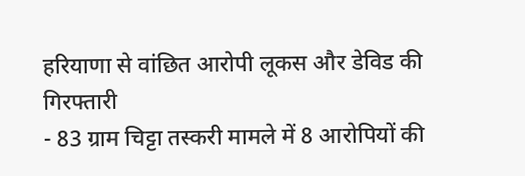हरियाणा से वांछित आरोपी लूकस और डेविड की गिरफ्तारी
- 83 ग्राम चिट्टा तस्करी मामले में 8 आरोपियों की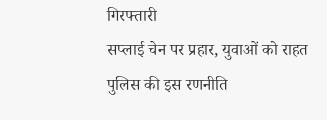गिरफ्तारी
सप्लाई चेन पर प्रहार, युवाओं को राहत
पुलिस की इस रणनीति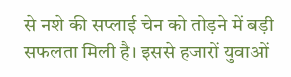से नशे की सप्लाई चेन को तोड़ने में बड़ी सफलता मिली है। इससे हजारों युवाओं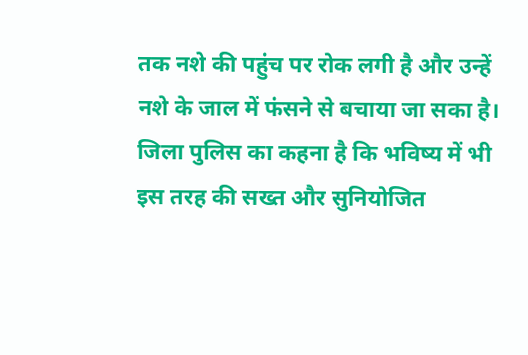तक नशे की पहुंच पर रोक लगी है और उन्हें नशे के जाल में फंसने से बचाया जा सका है।
जिला पुलिस का कहना है कि भविष्य में भी इस तरह की सख्त और सुनियोजित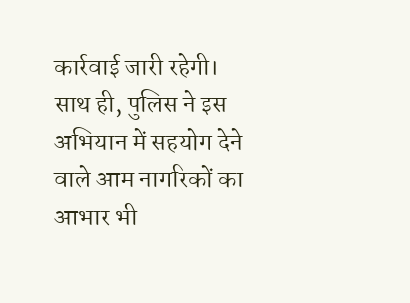कार्रवाई जारी रहेगी। साथ ही, पुलिस ने इस अभियान में सहयोग देने वाले आम नागरिकों का आभार भी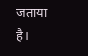जताया है।